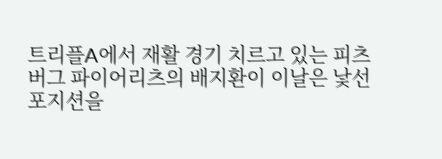트리플A에서 재활 경기 치르고 있는 피츠버그 파이어리츠의 배지환이 이날은 낯선 포지션을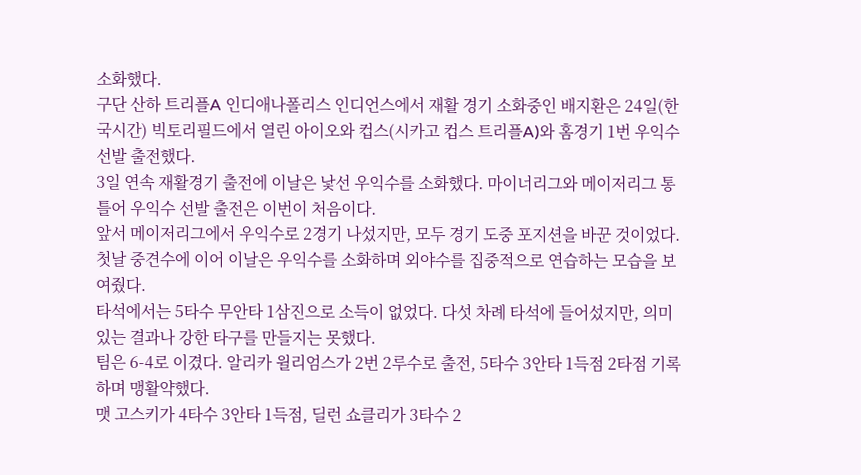소화했다.
구단 산하 트리플A 인디애나폴리스 인디언스에서 재활 경기 소화중인 배지환은 24일(한국시간) 빅토리필드에서 열린 아이오와 컵스(시카고 컵스 트리플A)와 홈경기 1번 우익수 선발 출전했다.
3일 연속 재활경기 출전에 이날은 낯선 우익수를 소화했다. 마이너리그와 메이저리그 통틀어 우익수 선발 출전은 이번이 처음이다.
앞서 메이저리그에서 우익수로 2경기 나섰지만, 모두 경기 도중 포지션을 바꾼 것이었다.
첫날 중견수에 이어 이날은 우익수를 소화하며 외야수를 집중적으로 연습하는 모습을 보여줬다.
타석에서는 5타수 무안타 1삼진으로 소득이 없었다. 다섯 차례 타석에 들어섰지만, 의미 있는 결과나 강한 타구를 만들지는 못했다.
팀은 6-4로 이겼다. 알리카 윌리엄스가 2번 2루수로 출전, 5타수 3안타 1득점 2타점 기록하며 맹활약했다.
맷 고스키가 4타수 3안타 1득점, 딜런 쇼클리가 3타수 2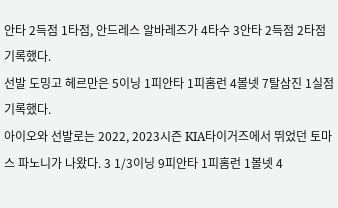안타 2득점 1타점, 안드레스 알바레즈가 4타수 3안타 2득점 2타점 기록했다.
선발 도밍고 헤르만은 5이닝 1피안타 1피홈런 4볼넷 7탈삼진 1실점 기록했다.
아이오와 선발로는 2022, 2023시즌 KIA타이거즈에서 뛰었던 토마스 파노니가 나왔다. 3 1/3이닝 9피안타 1피홈런 1볼넷 4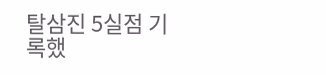탈삼진 5실점 기록했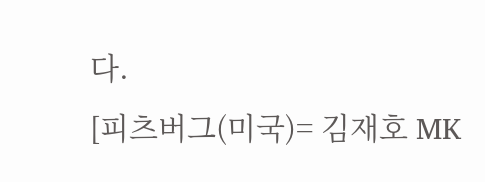다.
[피츠버그(미국)= 김재호 MK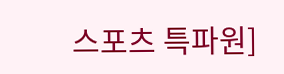스포츠 특파원]